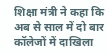शिक्षा मंत्री ने कहा कि अब से साल में दो बार कॉलेजों में दाखिला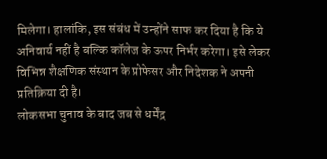मिलेगा। हालांकि, इस संबंध में उन्होंने साफ कर दिया है कि ये अनिवार्य नहीं है बल्कि कॉलेज के ऊपर निर्भर करेगा। इसे लेकर विभिन्न शैक्षणिक संस्थान के प्रोफेसर और निदेशक ने अपनी प्रतिक्रिया दी है।
लोकसभा चुनाव के बाद जब से धर्मेंद्र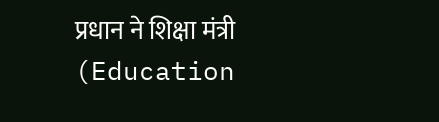प्रधान ने शिक्षा मंत्री (Education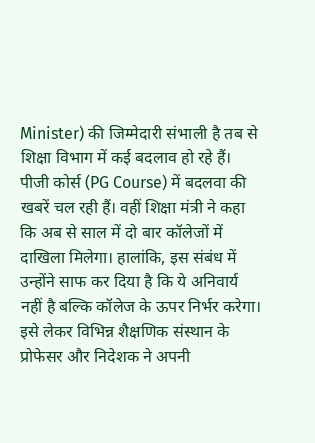Minister) की जिम्मेदारी संभाली है तब से शिक्षा विभाग में कई बदलाव हो रहे हैं। पीजी कोर्स (PG Course) में बदलवा की खबरें चल रही हैं। वहीं शिक्षा मंत्री ने कहा कि अब से साल में दो बार कॉलेजों में दाखिला मिलेगा। हालांकि, इस संबंध में उन्होंने साफ कर दिया है कि ये अनिवार्य नहीं है बल्कि कॉलेज के ऊपर निर्भर करेगा। इसे लेकर विभिन्न शैक्षणिक संस्थान के प्रोफेसर और निदेशक ने अपनी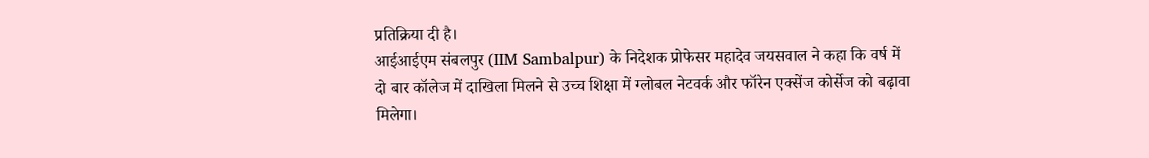प्रतिक्रिया दी है।
आईआईएम संबलपुर (IIM Sambalpur) के निदेशक प्रोफेसर महादेव जयसवाल ने कहा कि वर्ष में दो बार कॉलेज में दाखिला मिलने से उच्च शिक्षा में ग्लोबल नेटवर्क और फॉरेन एक्सेंज कोर्सेज को बढ़ावा मिलेगा।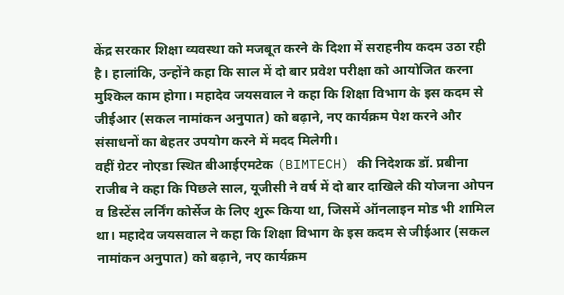केंद्र सरकार शिक्षा व्यवस्था को मजबूत करने के दिशा में सराहनीय कदम उठा रही है। हालांकि, उन्होंने कहा कि साल में दो बार प्रवेश परीक्षा को आयोजित करना मुश्किल काम होगा। महादेव जयसवाल ने कहा कि शिक्षा विभाग के इस कदम से जीईआर (सकल नामांकन अनुपात) को बढ़ाने, नए कार्यक्रम पेश करने और संसाधनों का बेहतर उपयोग करने में मदद मिलेगी।
वहीं ग्रेटर नोएडा स्थित बीआईएमटेक (BIMTECH) की निदेशक डॉ. प्रबीना राजीब ने कहा कि पिछले साल, यूजीसी ने वर्ष में दो बार दाखिले की योजना ओपन व डिस्टेंस लर्निंग कोर्सेज के लिए शुरू किया था, जिसमें ऑनलाइन मोड भी शामिल था। महादेव जयसवाल ने कहा कि शिक्षा विभाग के इस कदम से जीईआर (सकल नामांकन अनुपात) को बढ़ाने, नए कार्यक्रम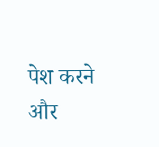पेश करने और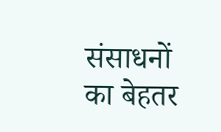संसाधनों का बेहतर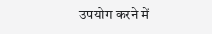उपयोग करने में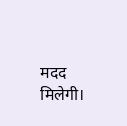मदद मिलेगी।